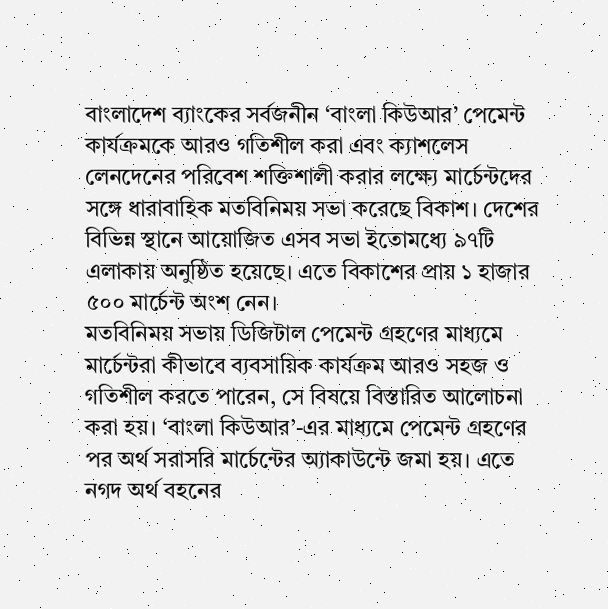বাংলাদেশ ব্যাংকের সর্বজনীন ‘বাংলা কিউআর’ পেমেন্ট কার্যক্রমকে আরও গতিশীল করা এবং ক্যাশলেস লেনদেনের পরিবেশ শক্তিশালী করার লক্ষ্যে মার্চেন্টদের সঙ্গে ধারাবাহিক মতবিনিময় সভা করেছে বিকাশ। দেশের বিভিন্ন স্থানে আয়োজিত এসব সভা ইতোমধ্যে ৯৭টি এলাকায় অনুষ্ঠিত হয়েছে। এতে বিকাশের প্রায় ১ হাজার ৫০০ মার্চেন্ট অংশ নেন।
মতবিনিময় সভায় ডিজিটাল পেমেন্ট গ্রহণের মাধ্যমে মার্চেন্টরা কীভাবে ব্যবসায়িক কার্যক্রম আরও সহজ ও গতিশীল করতে পারেন, সে বিষয়ে বিস্তারিত আলোচনা করা হয়। ‘বাংলা কিউআর’-এর মাধ্যমে পেমেন্ট গ্রহণের পর অর্থ সরাসরি মার্চেন্টের অ্যাকাউন্টে জমা হয়। এতে নগদ অর্থ বহনের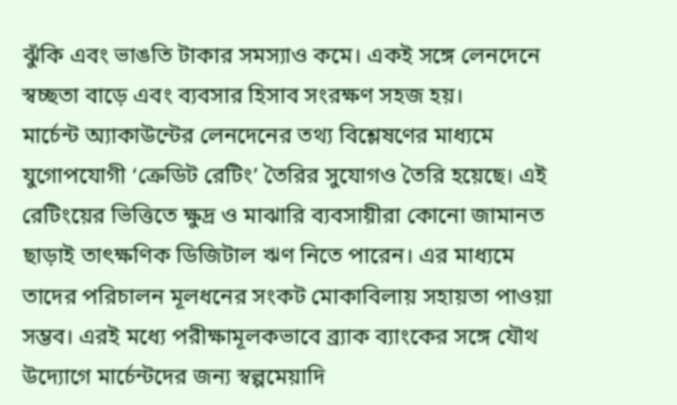ঝুঁকি এবং ভাঙতি টাকার সমস্যাও কমে। একই সঙ্গে লেনদেনে স্বচ্ছতা বাড়ে এবং ব্যবসার হিসাব সংরক্ষণ সহজ হয়।
মার্চেন্ট অ্যাকাউন্টের লেনদেনের তথ্য বিশ্লেষণের মাধ্যমে যুগোপযোগী ‘ক্রেডিট রেটিং’ তৈরির সুযোগও তৈরি হয়েছে। এই রেটিংয়ের ভিত্তিতে ক্ষুদ্র ও মাঝারি ব্যবসায়ীরা কোনো জামানত ছাড়াই তাৎক্ষণিক ডিজিটাল ঋণ নিতে পারেন। এর মাধ্যমে তাদের পরিচালন মূলধনের সংকট মোকাবিলায় সহায়তা পাওয়া সম্ভব। এরই মধ্যে পরীক্ষামূলকভাবে ব্র্যাক ব্যাংকের সঙ্গে যৌথ উদ্যোগে মার্চেন্টদের জন্য স্বল্পমেয়াদি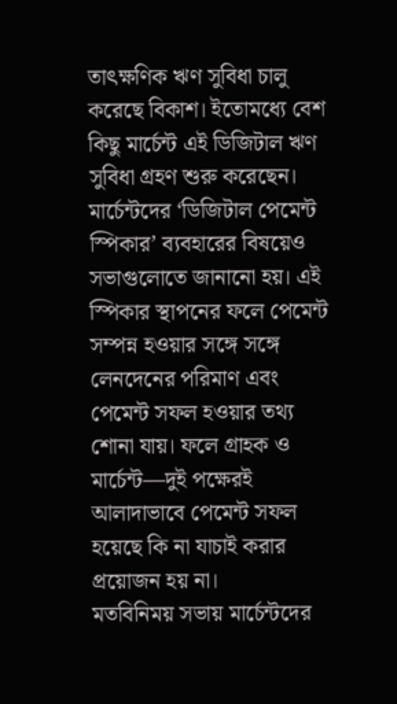তাৎক্ষণিক ঋণ সুবিধা চালু করেছে বিকাশ। ইতোমধ্যে বেশ কিছু মার্চেন্ট এই ডিজিটাল ঋণ সুবিধা গ্রহণ শুরু করেছেন।
মার্চেন্টদের ‘ডিজিটাল পেমেন্ট স্পিকার’ ব্যবহারের বিষয়েও সভাগুলোতে জানানো হয়। এই স্পিকার স্থাপনের ফলে পেমেন্ট সম্পন্ন হওয়ার সঙ্গে সঙ্গে লেনদেনের পরিমাণ এবং পেমেন্ট সফল হওয়ার তথ্য শোনা যায়। ফলে গ্রাহক ও মার্চেন্ট—দুই পক্ষেরই আলাদাভাবে পেমেন্ট সফল হয়েছে কি না যাচাই করার প্রয়োজন হয় না।
মতবিনিময় সভায় মার্চেন্টদের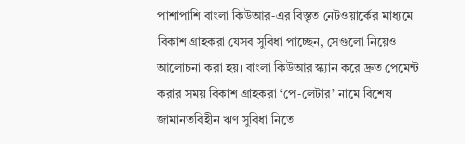পাশাপাশি বাংলা কিউআর-এর বিস্তৃত নেটওয়ার্কের মাধ্যমে বিকাশ গ্রাহকরা যেসব সুবিধা পাচ্ছেন, সেগুলো নিয়েও আলোচনা করা হয়। বাংলা কিউআর স্ক্যান করে দ্রুত পেমেন্ট করার সময় বিকাশ গ্রাহকরা ‘পে-লেটার’ নামে বিশেষ জামানতবিহীন ঋণ সুবিধা নিতে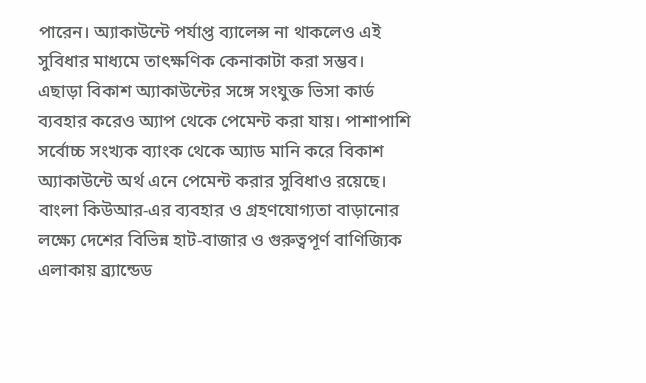পারেন। অ্যাকাউন্টে পর্যাপ্ত ব্যালেন্স না থাকলেও এই সুবিধার মাধ্যমে তাৎক্ষণিক কেনাকাটা করা সম্ভব।
এছাড়া বিকাশ অ্যাকাউন্টের সঙ্গে সংযুক্ত ভিসা কার্ড ব্যবহার করেও অ্যাপ থেকে পেমেন্ট করা যায়। পাশাপাশি সর্বোচ্চ সংখ্যক ব্যাংক থেকে অ্যাড মানি করে বিকাশ অ্যাকাউন্টে অর্থ এনে পেমেন্ট করার সুবিধাও রয়েছে।
বাংলা কিউআর-এর ব্যবহার ও গ্রহণযোগ্যতা বাড়ানোর লক্ষ্যে দেশের বিভিন্ন হাট-বাজার ও গুরুত্বপূর্ণ বাণিজ্যিক এলাকায় ব্র্যান্ডেড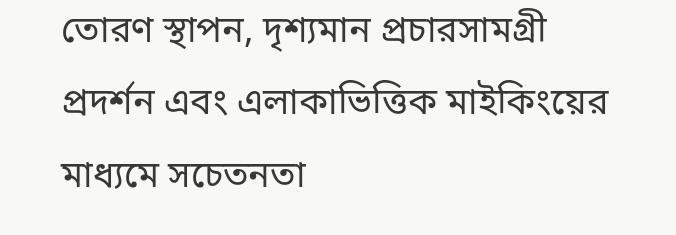তোরণ স্থাপন, দৃশ্যমান প্রচারসামগ্রী প্রদর্শন এবং এলাকাভিত্তিক মাইকিংয়ের মাধ্যমে সচেতনতা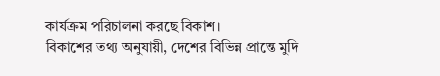কার্যক্রম পরিচালনা করছে বিকাশ।
বিকাশের তথ্য অনুযায়ী, দেশের বিভিন্ন প্রান্তে মুদি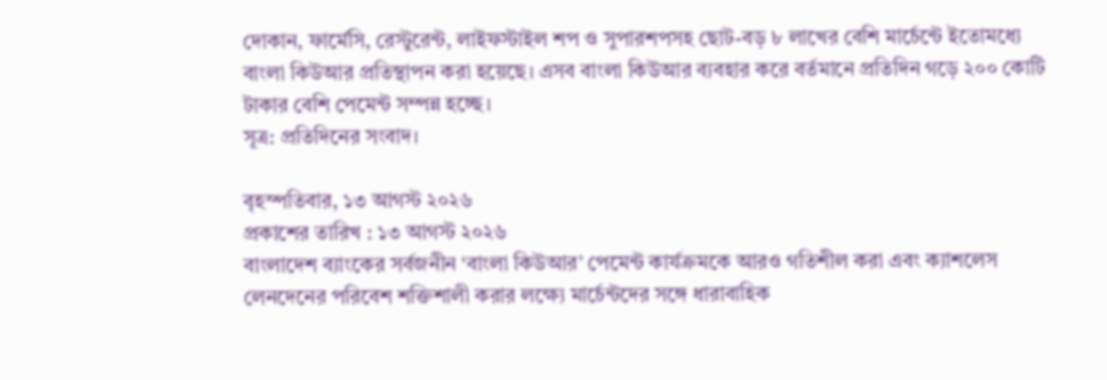দোকান, ফার্মেসি, রেস্টুরেন্ট, লাইফস্টাইল শপ ও সুপারশপসহ ছোট-বড় ৮ লাখের বেশি মার্চেন্টে ইতোমধ্যে বাংলা কিউআর প্রতিস্থাপন করা হয়েছে। এসব বাংলা কিউআর ব্যবহার করে বর্তমানে প্রতিদিন গড়ে ২০০ কোটি টাকার বেশি পেমেন্ট সম্পন্ন হচ্ছে।
সূত্র: প্রতিদিনের সংবাদ।

বৃহস্পতিবার, ১৩ আগস্ট ২০২৬
প্রকাশের তারিখ : ১৩ আগস্ট ২০২৬
বাংলাদেশ ব্যাংকের সর্বজনীন ‘বাংলা কিউআর’ পেমেন্ট কার্যক্রমকে আরও গতিশীল করা এবং ক্যাশলেস লেনদেনের পরিবেশ শক্তিশালী করার লক্ষ্যে মার্চেন্টদের সঙ্গে ধারাবাহিক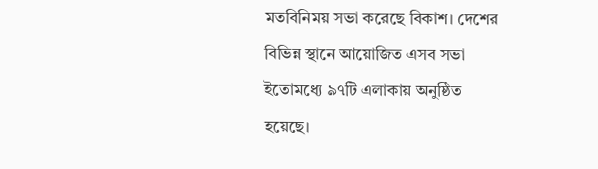মতবিনিময় সভা করেছে বিকাশ। দেশের বিভিন্ন স্থানে আয়োজিত এসব সভা ইতোমধ্যে ৯৭টি এলাকায় অনুষ্ঠিত হয়েছে।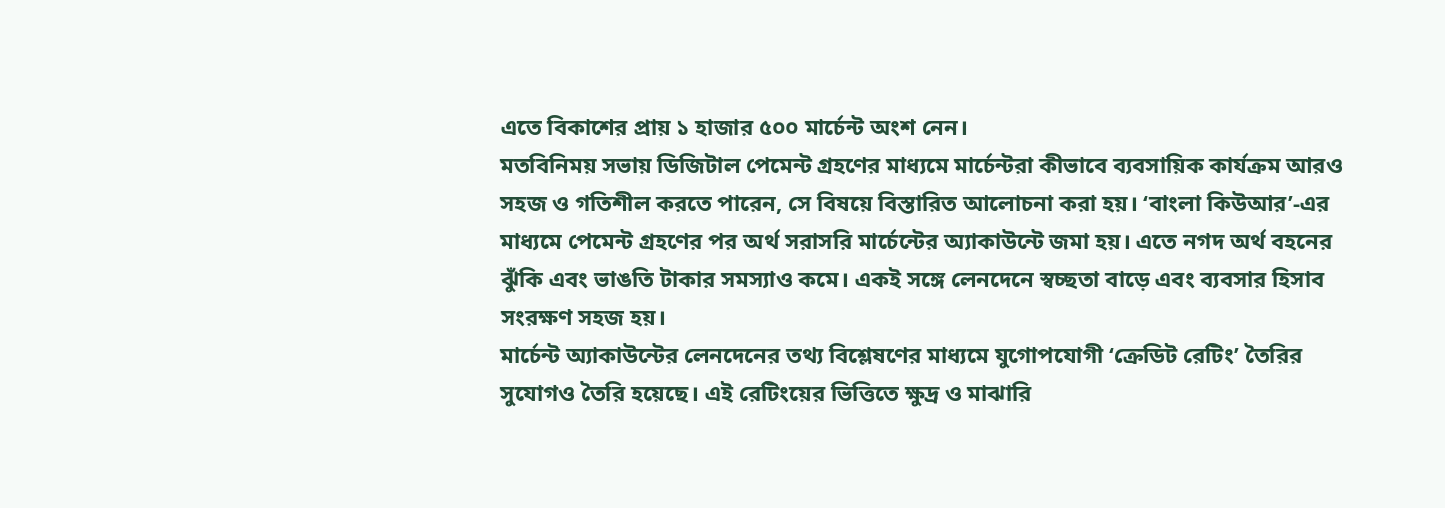এতে বিকাশের প্রায় ১ হাজার ৫০০ মার্চেন্ট অংশ নেন।
মতবিনিময় সভায় ডিজিটাল পেমেন্ট গ্রহণের মাধ্যমে মার্চেন্টরা কীভাবে ব্যবসায়িক কার্যক্রম আরও সহজ ও গতিশীল করতে পারেন, সে বিষয়ে বিস্তারিত আলোচনা করা হয়। ‘বাংলা কিউআর’-এর মাধ্যমে পেমেন্ট গ্রহণের পর অর্থ সরাসরি মার্চেন্টের অ্যাকাউন্টে জমা হয়। এতে নগদ অর্থ বহনের ঝুঁকি এবং ভাঙতি টাকার সমস্যাও কমে। একই সঙ্গে লেনদেনে স্বচ্ছতা বাড়ে এবং ব্যবসার হিসাব সংরক্ষণ সহজ হয়।
মার্চেন্ট অ্যাকাউন্টের লেনদেনের তথ্য বিশ্লেষণের মাধ্যমে যুগোপযোগী ‘ক্রেডিট রেটিং’ তৈরির সুযোগও তৈরি হয়েছে। এই রেটিংয়ের ভিত্তিতে ক্ষুদ্র ও মাঝারি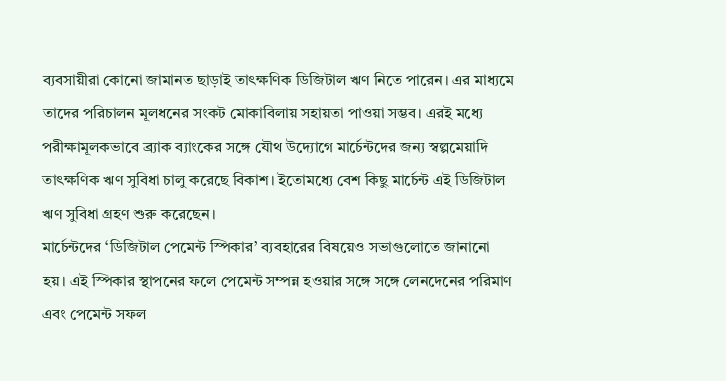ব্যবসায়ীরা কোনো জামানত ছাড়াই তাৎক্ষণিক ডিজিটাল ঋণ নিতে পারেন। এর মাধ্যমে তাদের পরিচালন মূলধনের সংকট মোকাবিলায় সহায়তা পাওয়া সম্ভব। এরই মধ্যে পরীক্ষামূলকভাবে ব্র্যাক ব্যাংকের সঙ্গে যৌথ উদ্যোগে মার্চেন্টদের জন্য স্বল্পমেয়াদি তাৎক্ষণিক ঋণ সুবিধা চালু করেছে বিকাশ। ইতোমধ্যে বেশ কিছু মার্চেন্ট এই ডিজিটাল ঋণ সুবিধা গ্রহণ শুরু করেছেন।
মার্চেন্টদের ‘ডিজিটাল পেমেন্ট স্পিকার’ ব্যবহারের বিষয়েও সভাগুলোতে জানানো হয়। এই স্পিকার স্থাপনের ফলে পেমেন্ট সম্পন্ন হওয়ার সঙ্গে সঙ্গে লেনদেনের পরিমাণ এবং পেমেন্ট সফল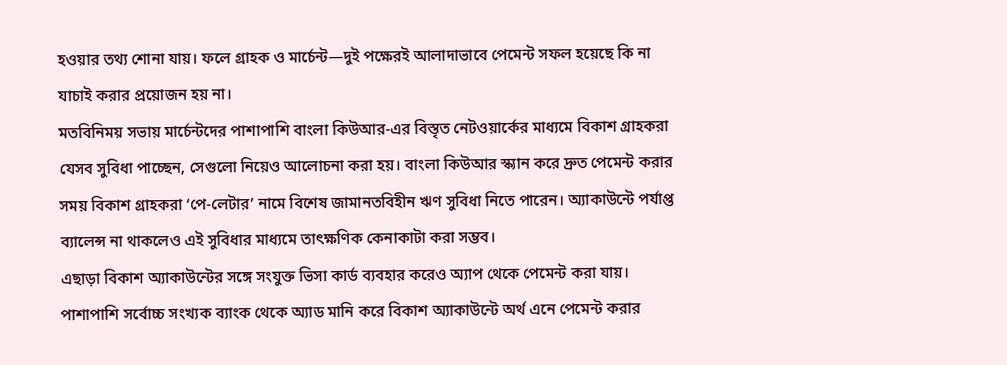হওয়ার তথ্য শোনা যায়। ফলে গ্রাহক ও মার্চেন্ট—দুই পক্ষেরই আলাদাভাবে পেমেন্ট সফল হয়েছে কি না যাচাই করার প্রয়োজন হয় না।
মতবিনিময় সভায় মার্চেন্টদের পাশাপাশি বাংলা কিউআর-এর বিস্তৃত নেটওয়ার্কের মাধ্যমে বিকাশ গ্রাহকরা যেসব সুবিধা পাচ্ছেন, সেগুলো নিয়েও আলোচনা করা হয়। বাংলা কিউআর স্ক্যান করে দ্রুত পেমেন্ট করার সময় বিকাশ গ্রাহকরা ‘পে-লেটার’ নামে বিশেষ জামানতবিহীন ঋণ সুবিধা নিতে পারেন। অ্যাকাউন্টে পর্যাপ্ত ব্যালেন্স না থাকলেও এই সুবিধার মাধ্যমে তাৎক্ষণিক কেনাকাটা করা সম্ভব।
এছাড়া বিকাশ অ্যাকাউন্টের সঙ্গে সংযুক্ত ভিসা কার্ড ব্যবহার করেও অ্যাপ থেকে পেমেন্ট করা যায়। পাশাপাশি সর্বোচ্চ সংখ্যক ব্যাংক থেকে অ্যাড মানি করে বিকাশ অ্যাকাউন্টে অর্থ এনে পেমেন্ট করার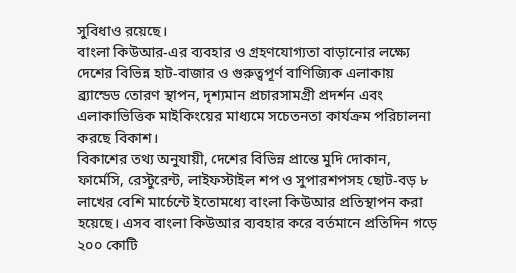সুবিধাও রয়েছে।
বাংলা কিউআর-এর ব্যবহার ও গ্রহণযোগ্যতা বাড়ানোর লক্ষ্যে দেশের বিভিন্ন হাট-বাজার ও গুরুত্বপূর্ণ বাণিজ্যিক এলাকায় ব্র্যান্ডেড তোরণ স্থাপন, দৃশ্যমান প্রচারসামগ্রী প্রদর্শন এবং এলাকাভিত্তিক মাইকিংয়ের মাধ্যমে সচেতনতা কার্যক্রম পরিচালনা করছে বিকাশ।
বিকাশের তথ্য অনুযায়ী, দেশের বিভিন্ন প্রান্তে মুদি দোকান, ফার্মেসি, রেস্টুরেন্ট, লাইফস্টাইল শপ ও সুপারশপসহ ছোট-বড় ৮ লাখের বেশি মার্চেন্টে ইতোমধ্যে বাংলা কিউআর প্রতিস্থাপন করা হয়েছে। এসব বাংলা কিউআর ব্যবহার করে বর্তমানে প্রতিদিন গড়ে ২০০ কোটি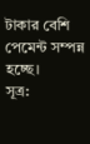টাকার বেশি পেমেন্ট সম্পন্ন হচ্ছে।
সূত্র: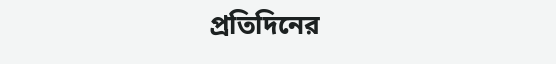প্রতিদিনের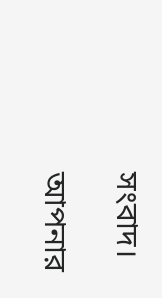সংবাদ।

আপনার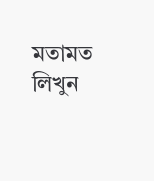মতামত লিখুন